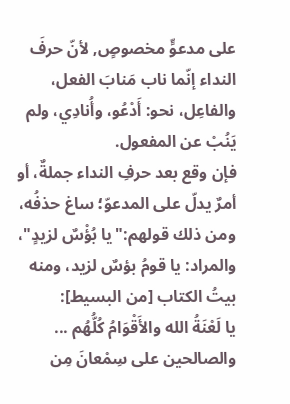على مدعوٍّ مخصوصٍ, لأنّ حرفَ النداء إنّما ناب مَنابَ الفعل، والفاعِل، نحو: أَدْعُو، وأُنادِي، ولم يَنُبْ عن المفعول.
فإن وقع بعد حرفِ النداء جملةٌ، أو أمرٌ يدلّ على المدعوّ؛ ساغ حذفُه، ومن ذلك قولهم:"يا بُؤْسٌ لزيدٍ"، والمراد: يا قومُ بؤسٌ لزيد، ومنه بيتُ الكتاب [من البسيط]:
يا لَعْنَةُ الله والأَقْوَامُ كُلُّهُم ... والصالحين على سِمْعانَ مِن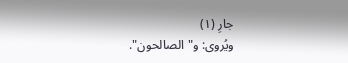جارِ (١)
ويُروى: و"الصالحون".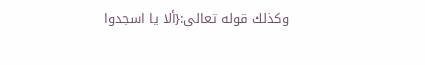وكذلك قوله تعالى:{ألا يا اسجدوا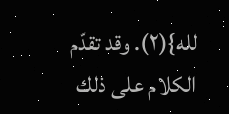لله}(٢). وقد تقدّم الكلام على ذلك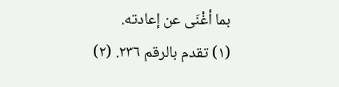بما أغْنَى عن إعادته.
(١) تقدم بالرقم ٢٣٦. (٢)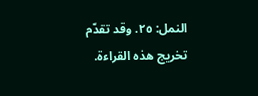النمل: ٢٥. وقد تقدّم تخريج هذه القراءة.